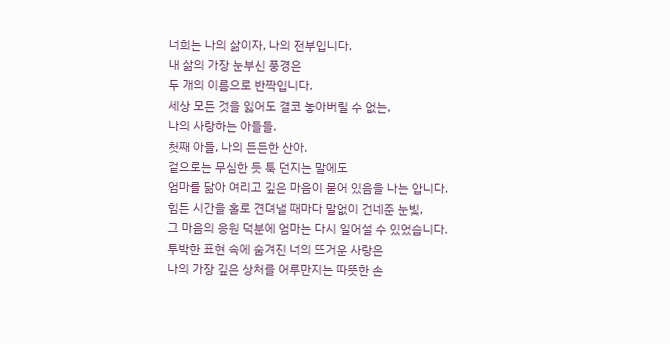너희는 나의 삶이자, 나의 전부입니다.
내 삶의 가장 눈부신 풍경은
두 개의 이름으로 반짝입니다.
세상 모든 것을 잃어도 결코 놓아버릴 수 없는,
나의 사랑하는 아들들.
첫째 아들, 나의 든든한 산아.
겉으로는 무심한 듯 툭 던지는 말에도
엄마를 닮아 여리고 깊은 마음이 묻어 있음을 나는 압니다.
힘든 시간을 홀로 견뎌낼 때마다 말없이 건네준 눈빛,
그 마음의 응원 덕분에 엄마는 다시 일어설 수 있었습니다.
투박한 표현 속에 숨겨진 너의 뜨거운 사랑은
나의 가장 깊은 상처를 어루만지는 따뜻한 손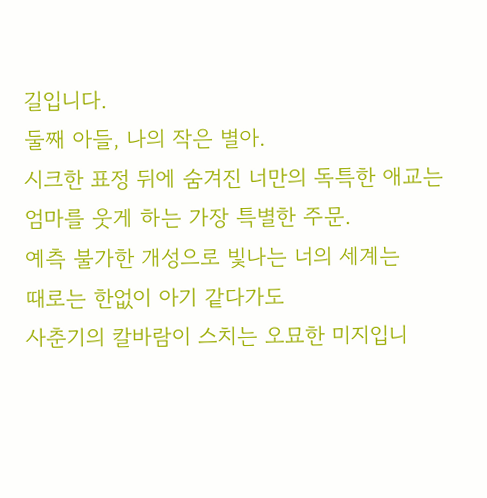길입니다.
둘째 아들, 나의 작은 별아.
시크한 표정 뒤에 숨겨진 너만의 독특한 애교는
엄마를 웃게 하는 가장 특별한 주문.
예측 불가한 개성으로 빛나는 너의 세계는
때로는 한없이 아기 같다가도
사춘기의 칼바람이 스치는 오묘한 미지입니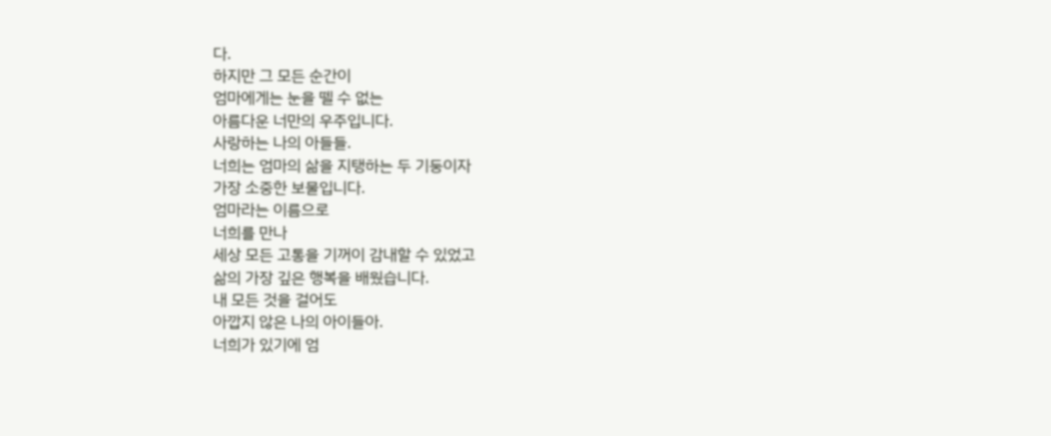다.
하지만 그 모든 순간이
엄마에게는 눈을 뗄 수 없는
아름다운 너만의 우주입니다.
사랑하는 나의 아들들.
너희는 엄마의 삶을 지탱하는 두 기둥이자
가장 소중한 보물입니다.
엄마라는 이름으로
너희를 만나
세상 모든 고통을 기꺼이 감내할 수 있었고
삶의 가장 깊은 행복을 배웠습니다.
내 모든 것을 걸어도
아깝지 않은 나의 아이들아.
너희가 있기에 엄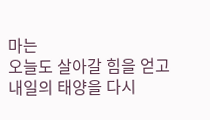마는
오늘도 살아갈 힘을 얻고
내일의 태양을 다시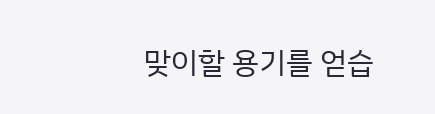맞이할 용기를 얻습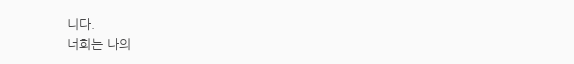니다.
너희는 나의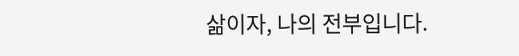삶이자, 나의 전부입니다.